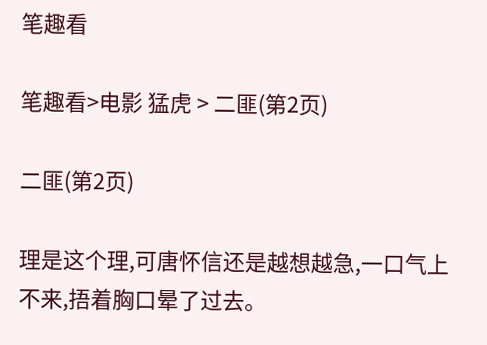笔趣看

笔趣看>电影 猛虎 > 二匪(第2页)

二匪(第2页)

理是这个理,可唐怀信还是越想越急,一口气上不来,捂着胸口晕了过去。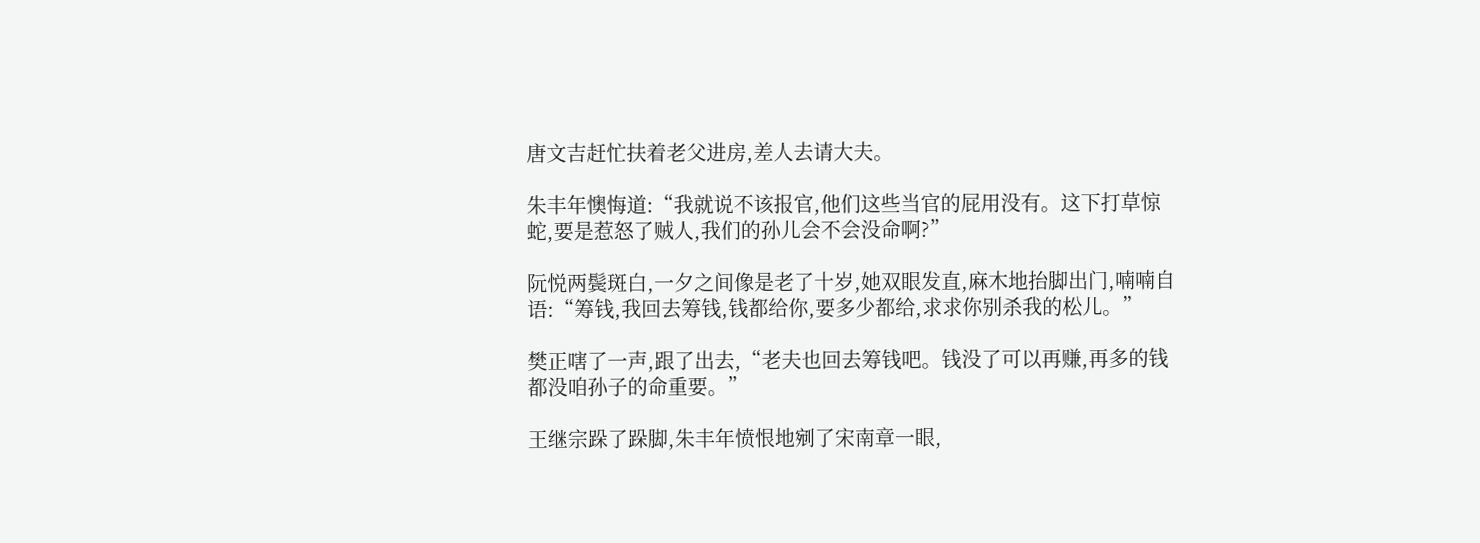唐文吉赶忙扶着老父进房,差人去请大夫。

朱丰年懊悔道:“我就说不该报官,他们这些当官的屁用没有。这下打草惊蛇,要是惹怒了贼人,我们的孙儿会不会没命啊?”

阮悦两鬓斑白,一夕之间像是老了十岁,她双眼发直,麻木地抬脚出门,喃喃自语:“筹钱,我回去筹钱,钱都给你,要多少都给,求求你别杀我的松儿。”

樊正嗐了一声,跟了出去,“老夫也回去筹钱吧。钱没了可以再赚,再多的钱都没咱孙子的命重要。”

王继宗跺了跺脚,朱丰年愤恨地剜了宋南章一眼,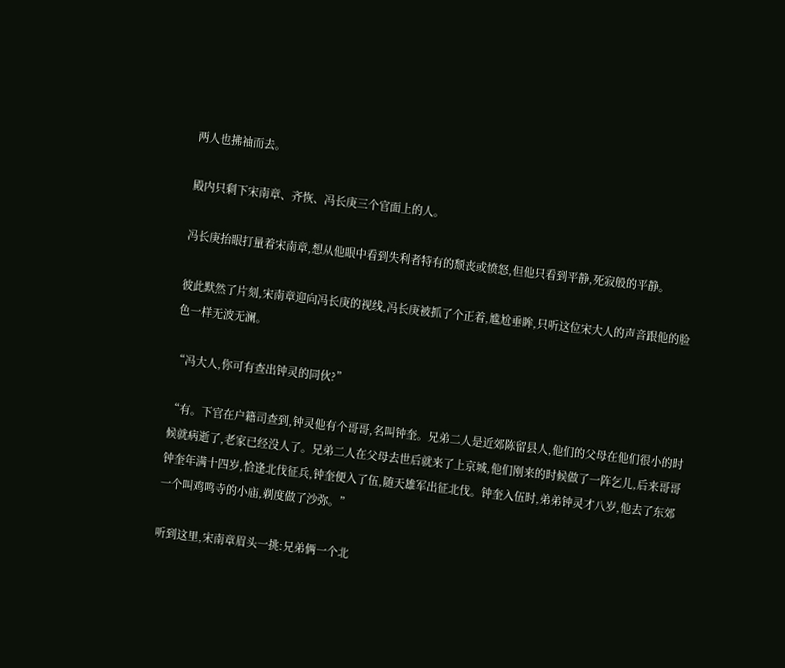两人也拂袖而去。

殿内只剩下宋南章、齐恢、冯长庚三个官面上的人。

冯长庚抬眼打量着宋南章,想从他眼中看到失利者特有的颓丧或愤怒,但他只看到平静,死寂般的平静。

彼此默然了片刻,宋南章迎向冯长庚的视线,冯长庚被抓了个正着,尴尬垂眸,只听这位宋大人的声音跟他的脸色一样无波无澜。

“冯大人,你可有查出钟灵的同伙?”

“有。下官在户籍司查到,钟灵他有个哥哥,名叫钟奎。兄弟二人是近郊陈留县人,他们的父母在他们很小的时候就病逝了,老家已经没人了。兄弟二人在父母去世后就来了上京城,他们刚来的时候做了一阵乞儿,后来哥哥钟奎年满十四岁,恰逢北伐征兵,钟奎便入了伍,随天雄军出征北伐。钟奎入伍时,弟弟钟灵才八岁,他去了东郊一个叫鸡鸣寺的小庙,剃度做了沙弥。”

听到这里,宋南章眉头一挑:兄弟俩一个北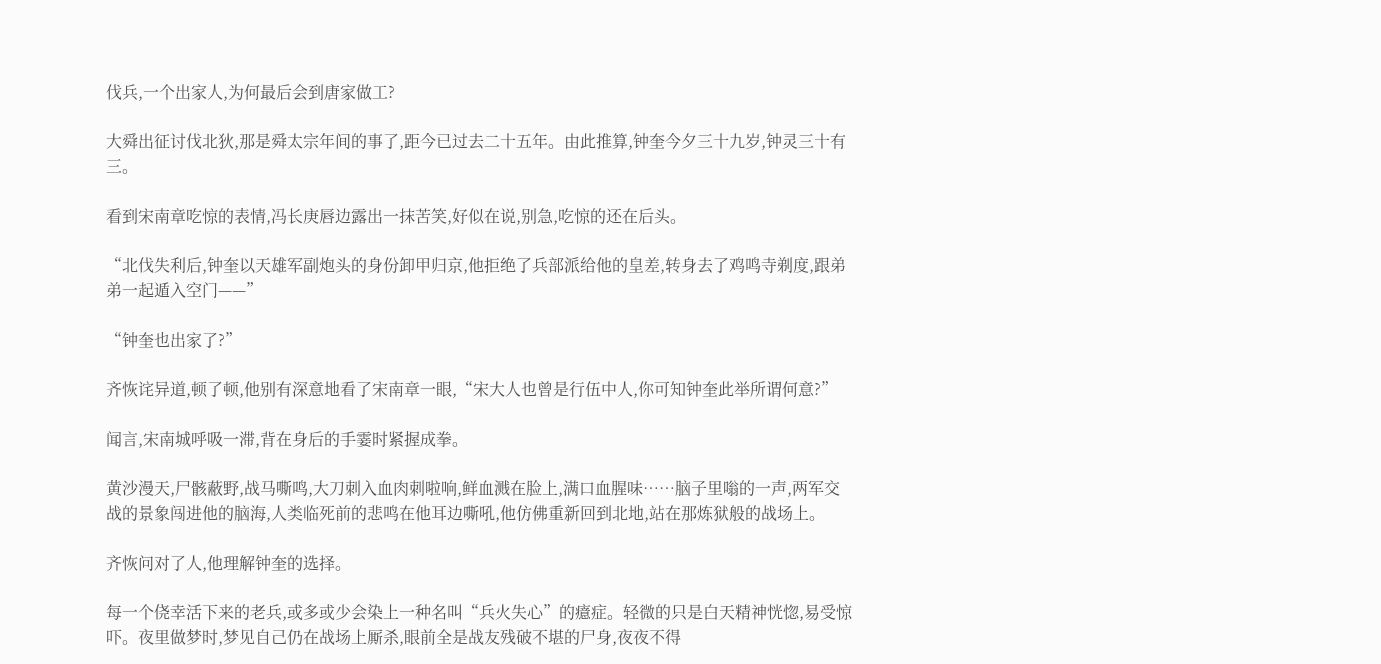伐兵,一个出家人,为何最后会到唐家做工?

大舜出征讨伐北狄,那是舜太宗年间的事了,距今已过去二十五年。由此推算,钟奎今夕三十九岁,钟灵三十有三。

看到宋南章吃惊的表情,冯长庚唇边露出一抹苦笑,好似在说,别急,吃惊的还在后头。

“北伐失利后,钟奎以天雄军副炮头的身份卸甲归京,他拒绝了兵部派给他的皇差,转身去了鸡鸣寺剃度,跟弟弟一起遁入空门——”

“钟奎也出家了?”

齐恢诧异道,顿了顿,他别有深意地看了宋南章一眼,“宋大人也曾是行伍中人,你可知钟奎此举所谓何意?”

闻言,宋南城呼吸一滞,背在身后的手霎时紧握成拳。

黄沙漫天,尸骸蔽野,战马嘶鸣,大刀刺入血肉刺啦响,鲜血溅在脸上,满口血腥味……脑子里嗡的一声,两军交战的景象闯进他的脑海,人类临死前的悲鸣在他耳边嘶吼,他仿佛重新回到北地,站在那炼狱般的战场上。

齐恢问对了人,他理解钟奎的选择。

每一个侥幸活下来的老兵,或多或少会染上一种名叫“兵火失心”的癔症。轻微的只是白天精神恍惚,易受惊吓。夜里做梦时,梦见自己仍在战场上厮杀,眼前全是战友残破不堪的尸身,夜夜不得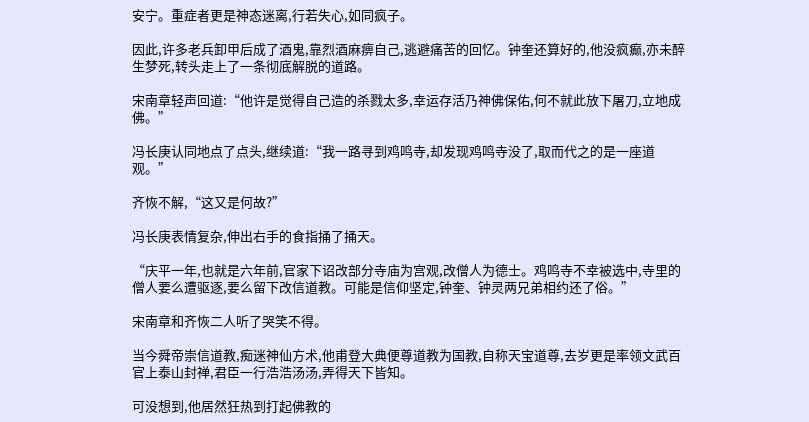安宁。重症者更是神态迷离,行若失心,如同疯子。

因此,许多老兵卸甲后成了酒鬼,靠烈酒麻痹自己,逃避痛苦的回忆。钟奎还算好的,他没疯癫,亦未醉生梦死,转头走上了一条彻底解脱的道路。

宋南章轻声回道:“他许是觉得自己造的杀戮太多,幸运存活乃神佛保佑,何不就此放下屠刀,立地成佛。”

冯长庚认同地点了点头,继续道:“我一路寻到鸡鸣寺,却发现鸡鸣寺没了,取而代之的是一座道观。”

齐恢不解,“这又是何故?”

冯长庚表情复杂,伸出右手的食指捅了捅天。

“庆平一年,也就是六年前,官家下诏改部分寺庙为宫观,改僧人为德士。鸡鸣寺不幸被选中,寺里的僧人要么遭驱逐,要么留下改信道教。可能是信仰坚定,钟奎、钟灵两兄弟相约还了俗。”

宋南章和齐恢二人听了哭笑不得。

当今舜帝崇信道教,痴迷神仙方术,他甫登大典便尊道教为国教,自称天宝道尊,去岁更是率领文武百官上泰山封禅,君臣一行浩浩汤汤,弄得天下皆知。

可没想到,他居然狂热到打起佛教的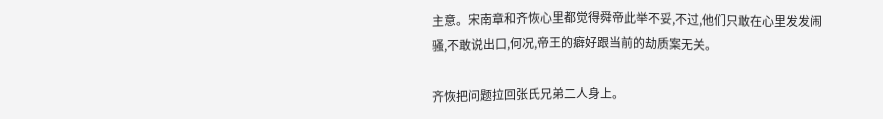主意。宋南章和齐恢心里都觉得舜帝此举不妥,不过,他们只敢在心里发发闹骚,不敢说出口,何况,帝王的癖好跟当前的劫质案无关。

齐恢把问题拉回张氏兄弟二人身上。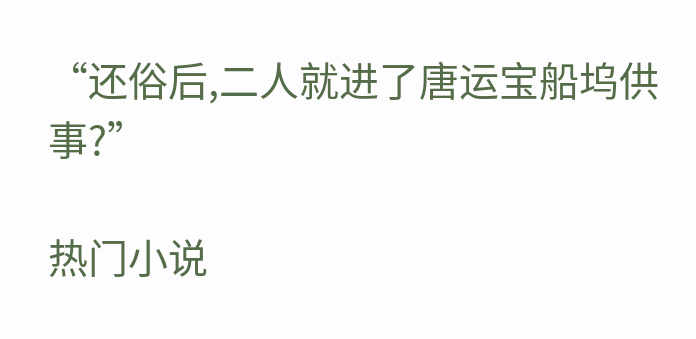“还俗后,二人就进了唐运宝船坞供事?”

热门小说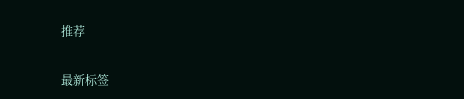推荐

最新标签